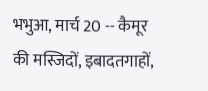भभुआ, मार्च 20 -- कैमूर की मस्जिदों, इबादतगाहों,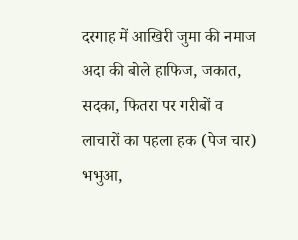दरगाह में आखिरी जुमा की नमाज अदा की बोले हाफिज, जकात, सदका, फितरा पर गरीबों व लाचारों का पहला हक (पेज चार) भभुआ,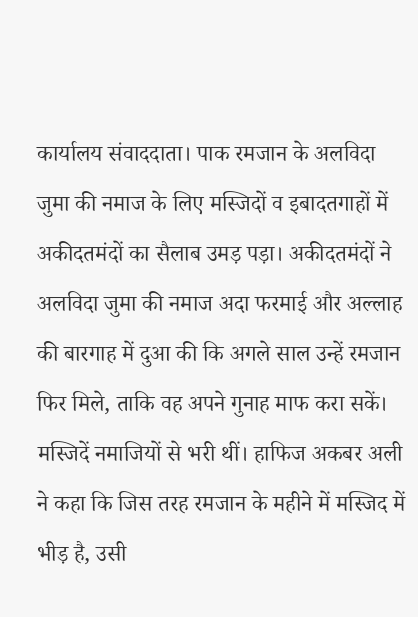कार्यालय संवाददाता। पाक रमजान के अलविदा जुमा की नमाज के लिए मस्जिदों व इबादतगाहों में अकीदतमंदों का सैलाब उमड़ पड़ा। अकीदतमंदों ने अलविदा जुमा की नमाज अदा फरमाई और अल्लाह की बारगाह में दुआ की कि अगले साल उन्हें रमजान फिर मिले, ताकि वह अपने गुनाह माफ करा सकें। मस्जिदें नमाजियों से भरी थीं। हाफिज अकबर अली ने कहा कि जिस तरह रमजान के महीने में मस्जिद में भीड़ है, उसी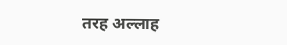तरह अल्लाह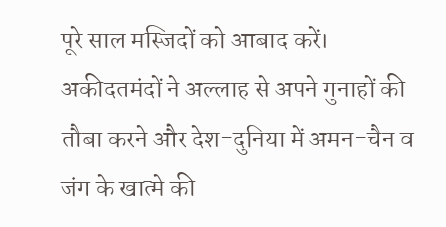पूरे साल मस्जिदों को आबाद करें। अकीदतमंदों ने अल्लाह से अपने गुनाहों की तौबा करने और देश-दुनिया में अमन-चैन व जंग के खात्मे की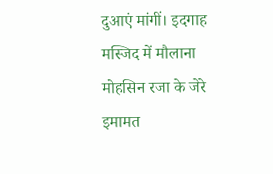दुआएं मांगीं। इदगाह मस्जिद में मौलाना मोहसिन रजा के जेरे इमामत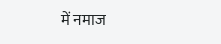में नमाज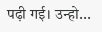पढ़ी गई। उन्हो...